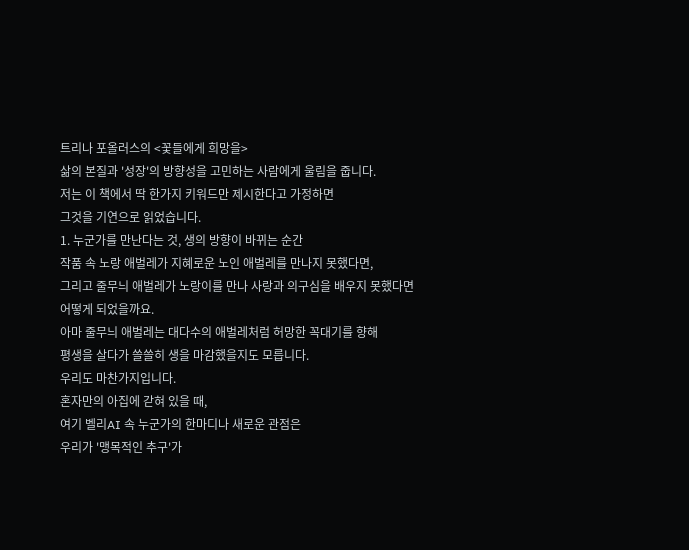트리나 포올러스의 <꽃들에게 희망을>
삶의 본질과 '성장'의 방향성을 고민하는 사람에게 울림을 줍니다.
저는 이 책에서 딱 한가지 키워드만 제시한다고 가정하면
그것을 기연으로 읽었습니다.
1. 누군가를 만난다는 것, 생의 방향이 바뀌는 순간
작품 속 노랑 애벌레가 지혜로운 노인 애벌레를 만나지 못했다면,
그리고 줄무늬 애벌레가 노랑이를 만나 사랑과 의구심을 배우지 못했다면 어떻게 되었을까요.
아마 줄무늬 애벌레는 대다수의 애벌레처럼 허망한 꼭대기를 향해
평생을 살다가 쓸쓸히 생을 마감했을지도 모릅니다.
우리도 마찬가지입니다.
혼자만의 아집에 갇혀 있을 때,
여기 벨리AI 속 누군가의 한마디나 새로운 관점은
우리가 '맹목적인 추구'가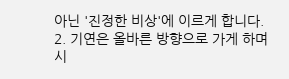아닌 '진정한 비상'에 이르게 합니다.
2. 기연은 올바른 방향으로 가게 하며 시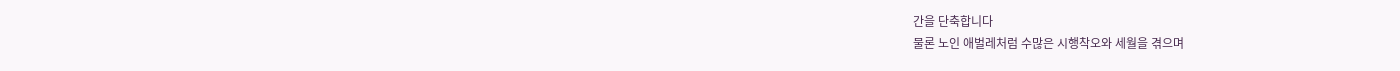간을 단축합니다
물론 노인 애벌레처럼 수많은 시행착오와 세월을 겪으며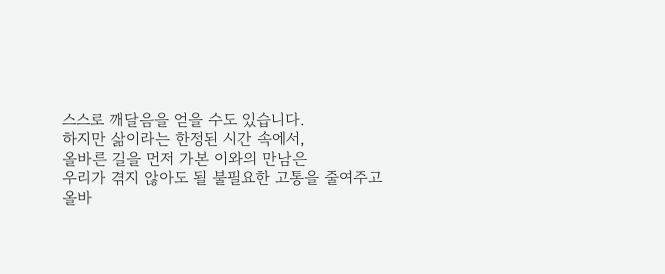스스로 깨달음을 얻을 수도 있습니다.
하지만 삶이라는 한정된 시간 속에서,
올바른 길을 먼저 가본 이와의 만남은
우리가 겪지 않아도 될 불필요한 고통을 줄여주고
올바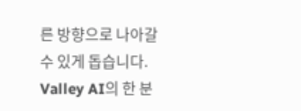른 방향으로 나아갈 수 있게 돕습니다.
Valley AI의 한 분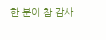한 분이 참 감사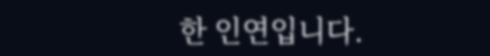한 인연입니다.